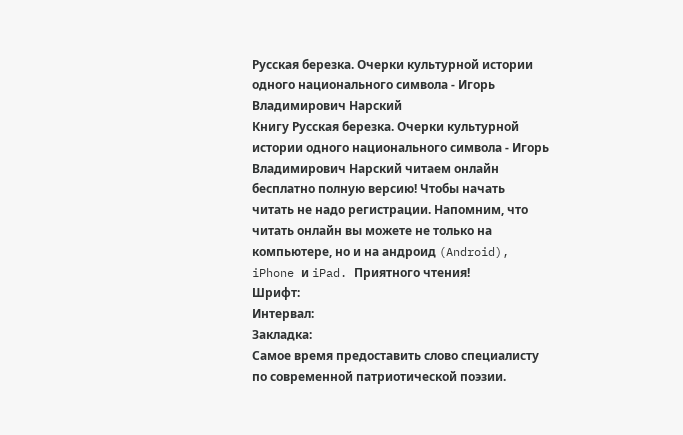Русская березка. Очерки культурной истории одного национального символа - Игорь Владимирович Нарский
Книгу Русская березка. Очерки культурной истории одного национального символа - Игорь Владимирович Нарский читаем онлайн бесплатно полную версию! Чтобы начать читать не надо регистрации. Напомним, что читать онлайн вы можете не только на компьютере, но и на андроид (Android), iPhone и iPad. Приятного чтения!
Шрифт:
Интервал:
Закладка:
Самое время предоставить слово специалисту по современной патриотической поэзии.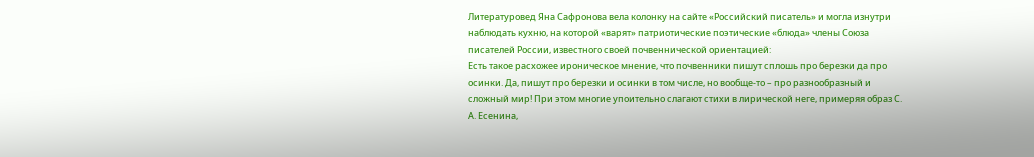Литературовед Яна Сафронова вела колонку на сайте «Российский писатель» и могла изнутри наблюдать кухню, на которой «варят» патриотические поэтические «блюда» члены Союза писателей России, известного своей почвеннической ориентацией:
Есть такое расхожее ироническое мнение, что почвенники пишут сплошь про березки да про осинки. Да, пишут про березки и осинки в том числе, но вообще-то – про разнообразный и сложный мир! При этом многие упоительно слагают стихи в лирической неге, примеряя образ С. А. Есенина,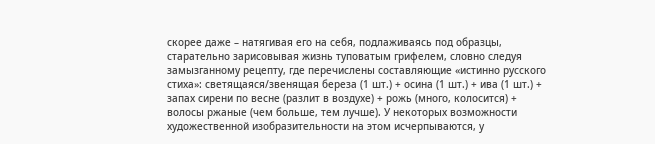скорее даже – натягивая его на себя, подлаживаясь под образцы, старательно зарисовывая жизнь туповатым грифелем, словно следуя замызганному рецепту, где перечислены составляющие «истинно русского стиха»: светящаяся/звенящая береза (1 шт.) + осина (1 шт.) + ива (1 шт.) + запах сирени по весне (разлит в воздухе) + рожь (много, колосится) + волосы ржаные (чем больше, тем лучше). У некоторых возможности художественной изобразительности на этом исчерпываются, у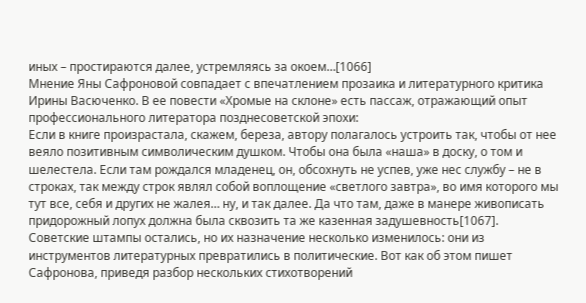иных – простираются далее, устремляясь за окоем…[1066]
Мнение Яны Сафроновой совпадает с впечатлением прозаика и литературного критика Ирины Васюченко. В ее повести «Хромые на склоне» есть пассаж, отражающий опыт профессионального литератора позднесоветской эпохи:
Если в книге произрастала, скажем, береза, автору полагалось устроить так, чтобы от нее веяло позитивным символическим душком. Чтобы она была «наша» в доску, о том и шелестела. Если там рождался младенец, он, обсохнуть не успев, уже нес службу – не в строках, так между строк являл собой воплощение «светлого завтра», во имя которого мы тут все, себя и других не жалея… ну, и так далее. Да что там, даже в манере живописать придорожный лопух должна была сквозить та же казенная задушевность[1067].
Советские штампы остались, но их назначение несколько изменилось: они из инструментов литературных превратились в политические. Вот как об этом пишет Сафронова, приведя разбор нескольких стихотворений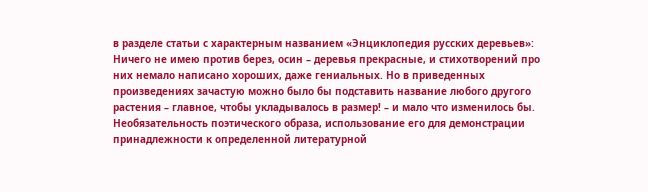в разделе статьи с характерным названием «Энциклопедия русских деревьев»:
Ничего не имею против берез, осин – деревья прекрасные, и стихотворений про них немало написано хороших, даже гениальных. Но в приведенных произведениях зачастую можно было бы подставить название любого другого растения – главное, чтобы укладывалось в размер! – и мало что изменилось бы.
Необязательность поэтического образа, использование его для демонстрации принадлежности к определенной литературной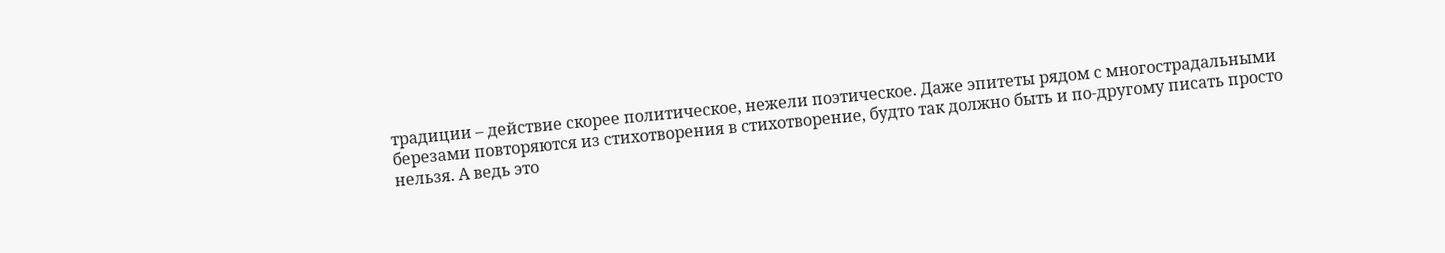традиции – действие скорее политическое, нежели поэтическое. Даже эпитеты рядом с многострадальными березами повторяются из стихотворения в стихотворение, будто так должно быть и по-другому писать просто нельзя. А ведь это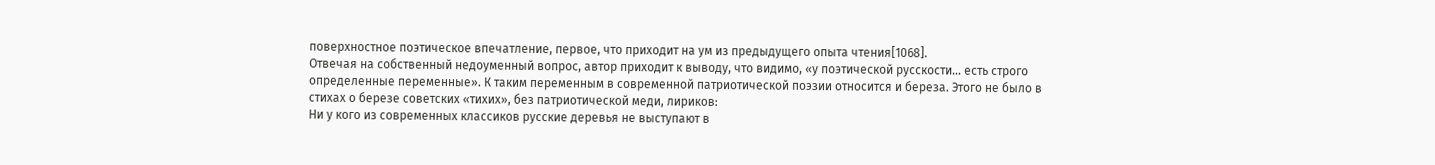поверхностное поэтическое впечатление, первое, что приходит на ум из предыдущего опыта чтения[1068].
Отвечая на собственный недоуменный вопрос, автор приходит к выводу, что видимо, «у поэтической русскости… есть строго определенные переменные». К таким переменным в современной патриотической поэзии относится и береза. Этого не было в стихах о березе советских «тихих», без патриотической меди, лириков:
Ни у кого из современных классиков русские деревья не выступают в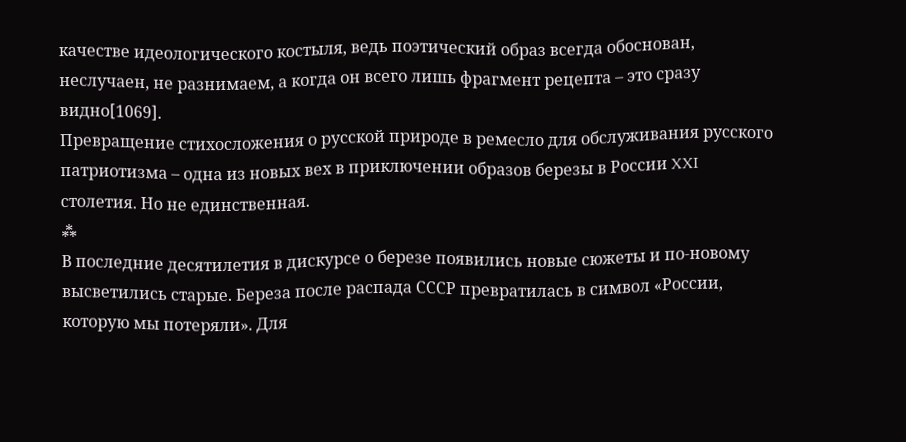качестве идеологического костыля, ведь поэтический образ всегда обоснован, неслучаен, не разнимаем, а когда он всего лишь фрагмент рецепта – это сразу видно[1069].
Превращение стихосложения о русской природе в ремесло для обслуживания русского патриотизма – одна из новых вех в приключении образов березы в России XXI столетия. Но не единственная.
⁂
В последние десятилетия в дискурсе о березе появились новые сюжеты и по-новому высветились старые. Береза после распада СССР превратилась в символ «России, которую мы потеряли». Для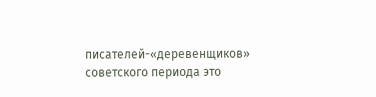писателей-«деревенщиков» советского периода это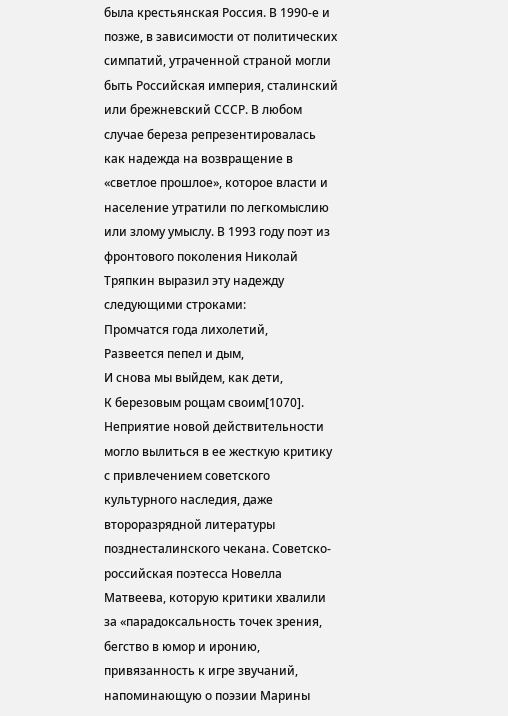была крестьянская Россия. В 1990-е и позже, в зависимости от политических симпатий, утраченной страной могли быть Российская империя, сталинский или брежневский СССР. В любом случае береза репрезентировалась как надежда на возвращение в «светлое прошлое», которое власти и население утратили по легкомыслию или злому умыслу. В 1993 году поэт из фронтового поколения Николай Тряпкин выразил эту надежду следующими строками:
Промчатся года лихолетий,
Развеется пепел и дым,
И снова мы выйдем, как дети,
К березовым рощам своим[1070].
Неприятие новой действительности могло вылиться в ее жесткую критику с привлечением советского культурного наследия, даже второразрядной литературы позднесталинского чекана. Советско-российская поэтесса Новелла Матвеева, которую критики хвалили за «парадоксальность точек зрения, бегство в юмор и иронию, привязанность к игре звучаний, напоминающую о поэзии Марины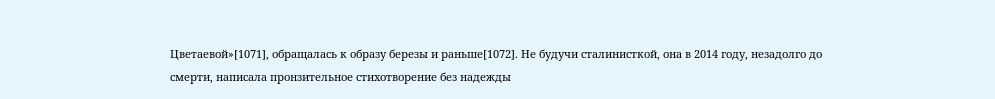Цветаевой»[1071], обращалась к образу березы и раньше[1072]. Не будучи сталинисткой, она в 2014 году, незадолго до смерти, написала пронзительное стихотворение без надежды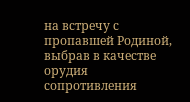на встречу с пропавшей Родиной, выбрав в качестве орудия сопротивления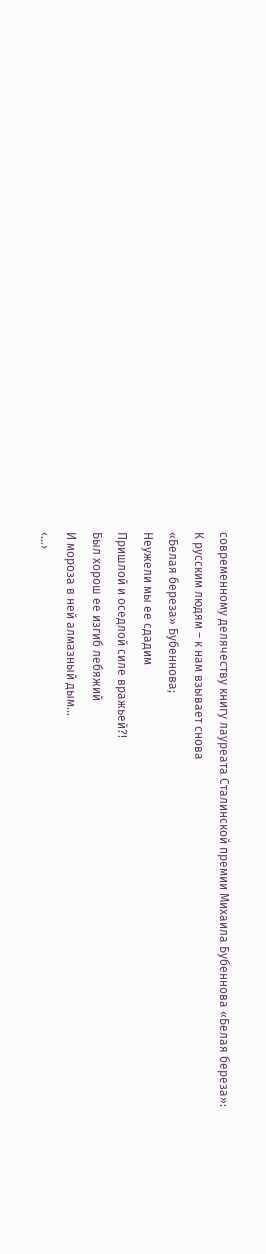современному делячеству книгу лауреата Сталинской премии Михаила Бубеннова «Белая береза»:
К русским людям – к нам взывает снова
«Белая береза» Бубеннова;
Неужели мы ее сдадим
Пришлой и оседлой силе вражьей?!
Был хорош ее изгиб лебяжий
И мороза в ней алмазный дым…
‹…›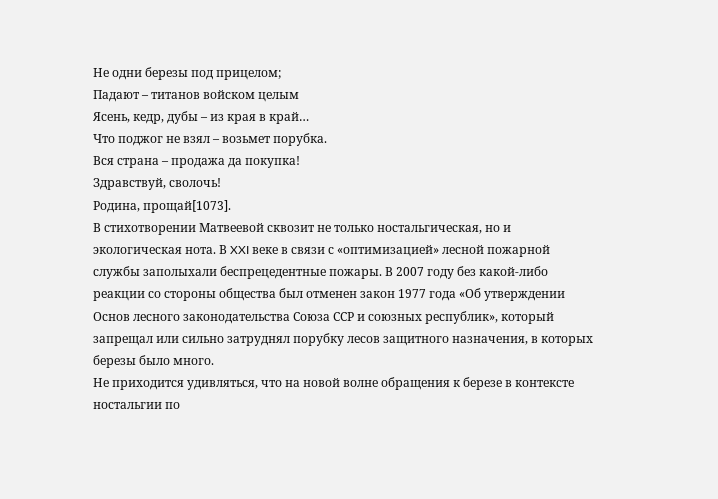Не одни березы под прицелом;
Падают – титанов войском целым
Ясень, кедр, дубы – из края в край…
Что поджог не взял – возьмет порубка.
Вся страна – продажа да покупка!
Здравствуй, сволочь!
Родина, прощай[1073].
В стихотворении Матвеевой сквозит не только ностальгическая, но и экологическая нота. В XXI веке в связи с «оптимизацией» лесной пожарной службы заполыхали беспрецедентные пожары. В 2007 году без какой-либо реакции со стороны общества был отменен закон 1977 года «Об утверждении Основ лесного законодательства Союза ССР и союзных республик», который запрещал или сильно затруднял порубку лесов защитного назначения, в которых березы было много.
Не приходится удивляться, что на новой волне обращения к березе в контексте ностальгии по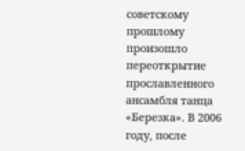советскому прошлому произошло переоткрытие прославленного ансамбля танца «Березка». В 2006 году, после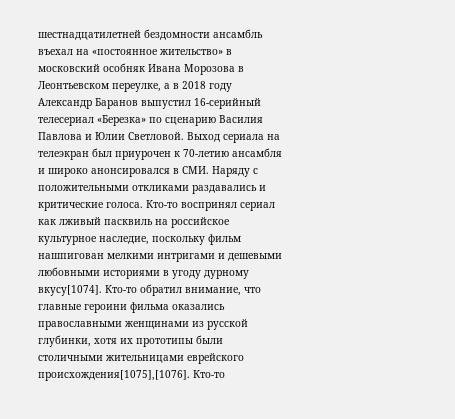шестнадцатилетней бездомности ансамбль въехал на «постоянное жительство» в московский особняк Ивана Морозова в Леонтьевском переулке, а в 2018 году Александр Баранов выпустил 16-серийный телесериал «Березка» по сценарию Василия Павлова и Юлии Светловой. Выход сериала на телеэкран был приурочен к 70-летию ансамбля и широко анонсировался в СМИ. Наряду с положительными откликами раздавались и критические голоса. Кто-то воспринял сериал как лживый пасквиль на российское культурное наследие, поскольку фильм нашпигован мелкими интригами и дешевыми любовными историями в угоду дурному вкусу[1074]. Кто-то обратил внимание, что главные героини фильма оказались православными женщинами из русской глубинки, хотя их прототипы были столичными жительницами еврейского происхождения[1075],[1076]. Кто-то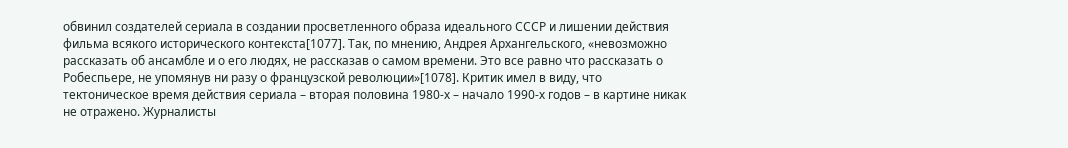обвинил создателей сериала в создании просветленного образа идеального СССР и лишении действия фильма всякого исторического контекста[1077]. Так, по мнению, Андрея Архангельского, «невозможно рассказать об ансамбле и о его людях, не рассказав о самом времени. Это все равно что рассказать о Робеспьере, не упомянув ни разу о французской революции»[1078]. Критик имел в виду, что тектоническое время действия сериала – вторая половина 1980-х – начало 1990-х годов – в картине никак не отражено. Журналисты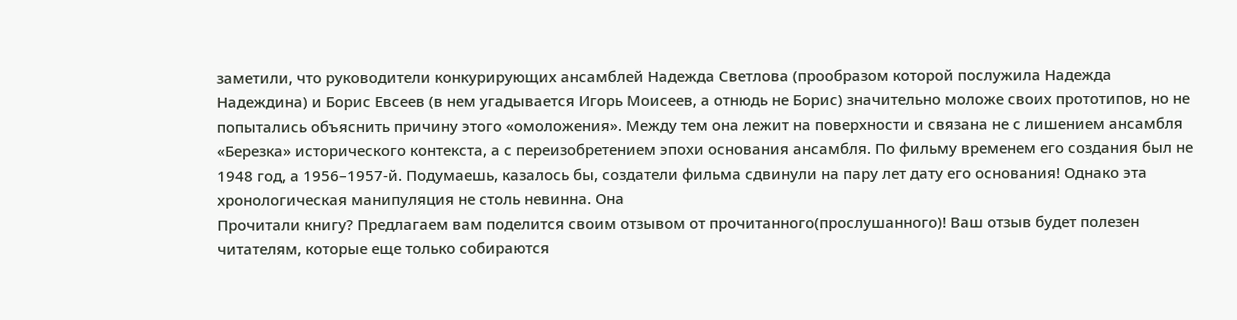заметили, что руководители конкурирующих ансамблей Надежда Светлова (прообразом которой послужила Надежда Надеждина) и Борис Евсеев (в нем угадывается Игорь Моисеев, а отнюдь не Борис) значительно моложе своих прототипов, но не попытались объяснить причину этого «омоложения». Между тем она лежит на поверхности и связана не с лишением ансамбля «Березка» исторического контекста, а с переизобретением эпохи основания ансамбля. По фильму временем его создания был не 1948 год, а 1956–1957-й. Подумаешь, казалось бы, создатели фильма сдвинули на пару лет дату его основания! Однако эта хронологическая манипуляция не столь невинна. Она
Прочитали книгу? Предлагаем вам поделится своим отзывом от прочитанного(прослушанного)! Ваш отзыв будет полезен читателям, которые еще только собираются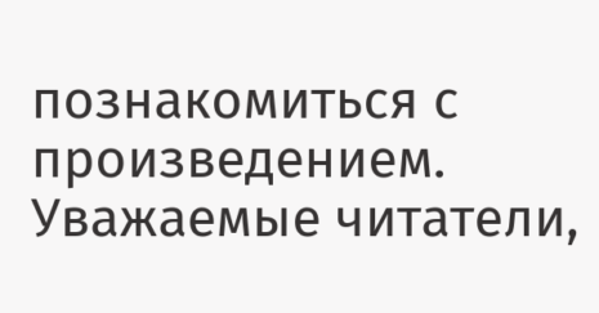познакомиться с произведением.
Уважаемые читатели,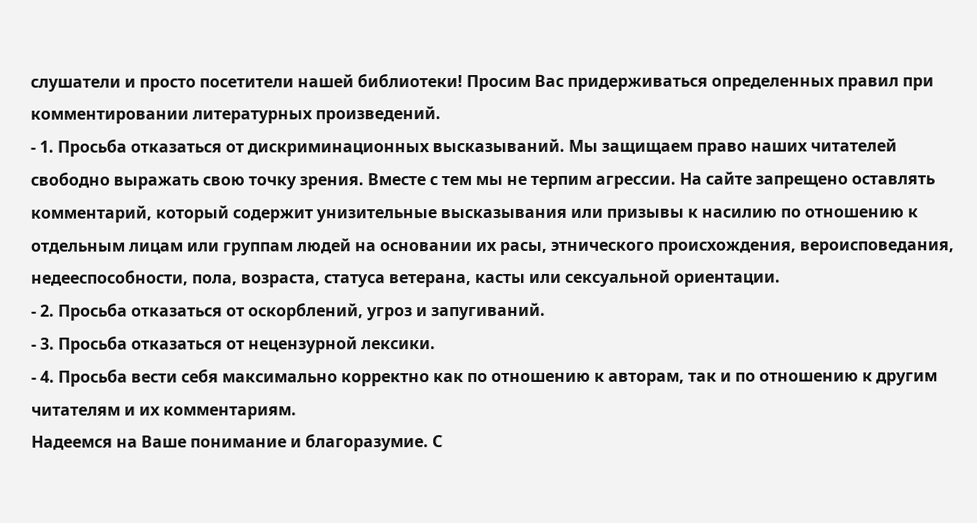слушатели и просто посетители нашей библиотеки! Просим Вас придерживаться определенных правил при комментировании литературных произведений.
- 1. Просьба отказаться от дискриминационных высказываний. Мы защищаем право наших читателей свободно выражать свою точку зрения. Вместе с тем мы не терпим агрессии. На сайте запрещено оставлять комментарий, который содержит унизительные высказывания или призывы к насилию по отношению к отдельным лицам или группам людей на основании их расы, этнического происхождения, вероисповедания, недееспособности, пола, возраста, статуса ветерана, касты или сексуальной ориентации.
- 2. Просьба отказаться от оскорблений, угроз и запугиваний.
- 3. Просьба отказаться от нецензурной лексики.
- 4. Просьба вести себя максимально корректно как по отношению к авторам, так и по отношению к другим читателям и их комментариям.
Надеемся на Ваше понимание и благоразумие. С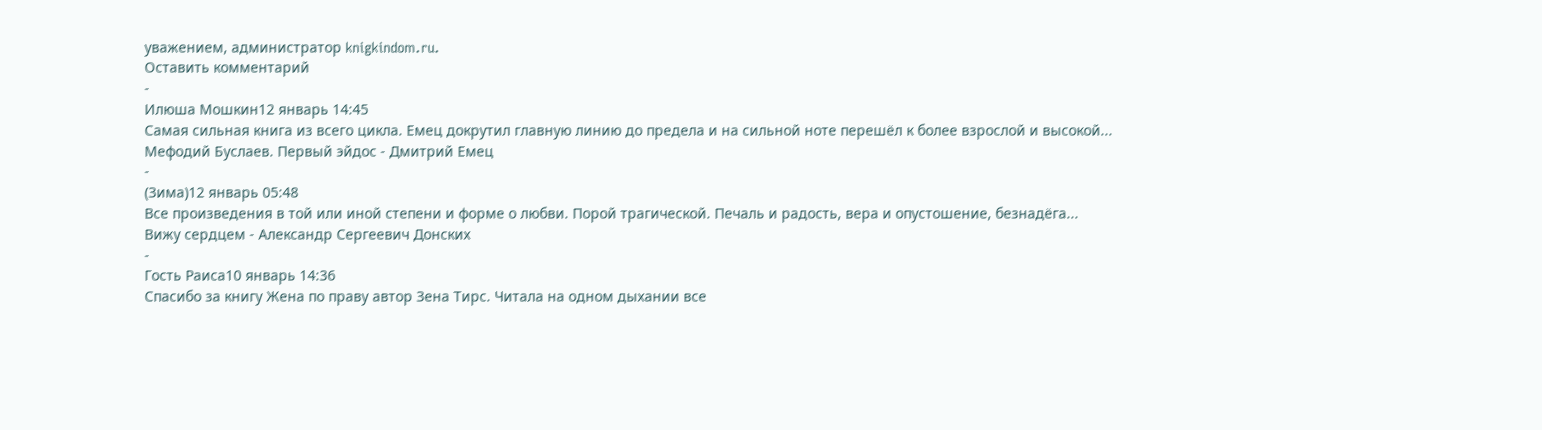уважением, администратор knigkindom.ru.
Оставить комментарий
-
Илюша Мошкин12 январь 14:45
Самая сильная книга из всего цикла. Емец докрутил главную линию до предела и на сильной ноте перешёл к более взрослой и высокой...
Мефодий Буслаев. Первый эйдос - Дмитрий Емец
-
(Зима)12 январь 05:48
Все произведения в той или иной степени и форме о любви. Порой трагической. Печаль и радость, вера и опустошение, безнадёга...
Вижу сердцем - Александр Сергеевич Донских
-
Гость Раиса10 январь 14:36
Спасибо за книгу Жена по праву автор Зена Тирс. Читала на одном дыхании все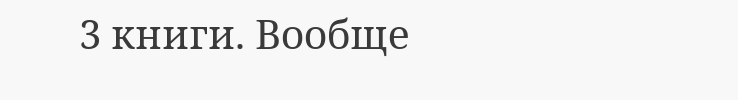3 книги. Вообще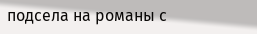подсела на романы с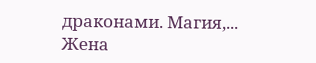драконами. Магия,...
Жена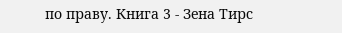по праву. Книга 3 - Зена Тирс